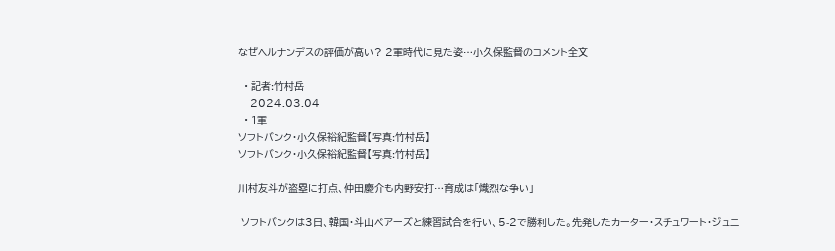なぜヘルナンデスの評価が高い? 2軍時代に見た姿…小久保監督のコメント全文

  • 記者:竹村岳
    2024.03.04
  • 1軍
ソフトバンク・小久保裕紀監督【写真:竹村岳】
ソフトバンク・小久保裕紀監督【写真:竹村岳】

川村友斗が盗塁に打点、仲田慶介も内野安打…育成は「熾烈な争い」

 ソフトバンクは3日、韓国・斗山ベアーズと練習試合を行い、5-2で勝利した。先発したカーター・スチュワート・ジュニ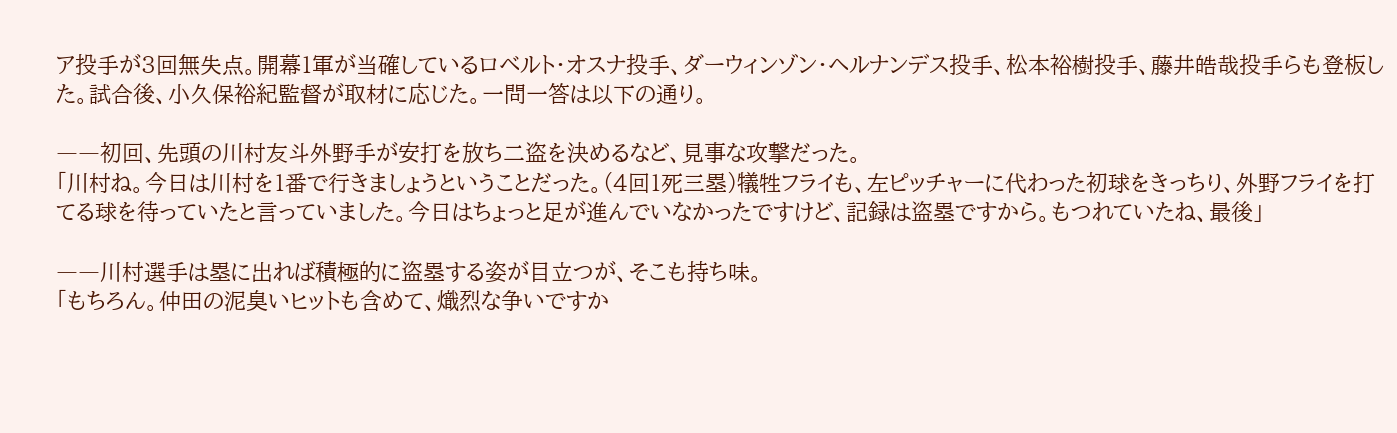ア投手が3回無失点。開幕1軍が当確しているロベルト・オスナ投手、ダーウィンゾン・ヘルナンデス投手、松本裕樹投手、藤井皓哉投手らも登板した。試合後、小久保裕紀監督が取材に応じた。一問一答は以下の通り。

――初回、先頭の川村友斗外野手が安打を放ち二盗を決めるなど、見事な攻撃だった。
「川村ね。今日は川村を1番で行きましょうということだった。(4回1死三塁)犠牲フライも、左ピッチャーに代わった初球をきっちり、外野フライを打てる球を待っていたと言っていました。今日はちょっと足が進んでいなかったですけど、記録は盗塁ですから。もつれていたね、最後」

――川村選手は塁に出れば積極的に盗塁する姿が目立つが、そこも持ち味。
「もちろん。仲田の泥臭いヒットも含めて、熾烈な争いですか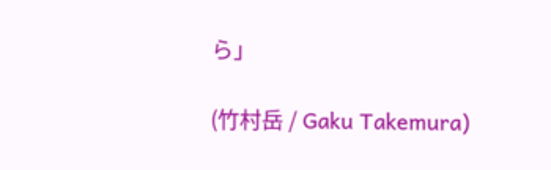ら」

(竹村岳 / Gaku Takemura)